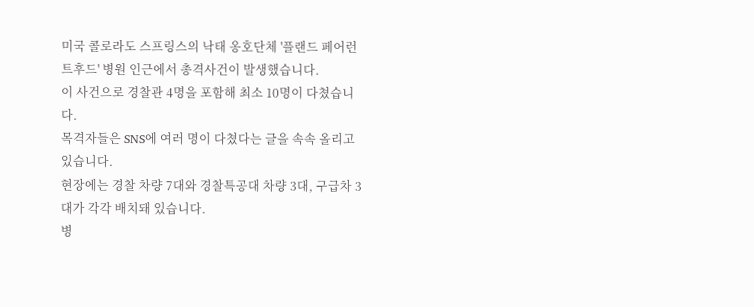미국 콜로라도 스프링스의 낙태 옹호단체 '플랜드 페어런트후드' 병원 인근에서 총격사건이 발생했습니다.
이 사건으로 경찰관 4명을 포함해 최소 10명이 다쳤습니다.
목격자들은 SNS에 여러 명이 다쳤다는 글을 속속 올리고 있습니다.
현장에는 경찰 차량 7대와 경찰특공대 차량 3대, 구급차 3대가 각각 배치돼 있습니다.
병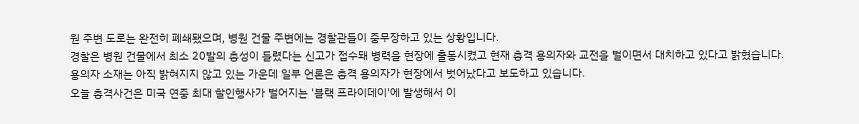원 주변 도로는 완전히 폐쇄됐으며, 병원 건물 주변에는 경찰관들이 중무장하고 있는 상황입니다.
경찰은 병원 건물에서 최소 20발의 총성이 들렸다는 신고가 접수돼 병력을 현장에 출동시켰고 현재 총격 용의자와 교전을 벌이면서 대치하고 있다고 밝혔습니다.
용의자 소재는 아직 밝혀지지 않고 있는 가운데 일부 언론은 총격 용의자가 현장에서 벗어났다고 보도하고 있습니다.
오늘 총격사건은 미국 연중 최대 할인행사가 벌어지는 '블랙 프라이데이'에 발생해서 이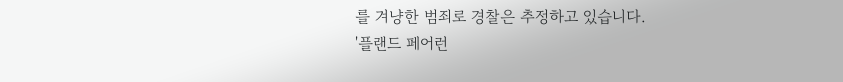를 겨냥한 범죄로 경찰은 추정하고 있습니다.
'플랜드 페어런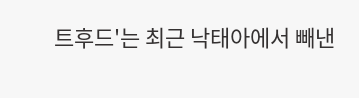트후드'는 최근 낙태아에서 빼낸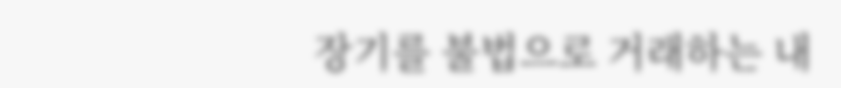장기를 불법으로 거래하는 내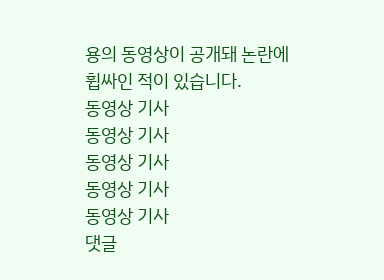용의 동영상이 공개돼 논란에 휩싸인 적이 있습니다.
동영상 기사
동영상 기사
동영상 기사
동영상 기사
동영상 기사
댓글